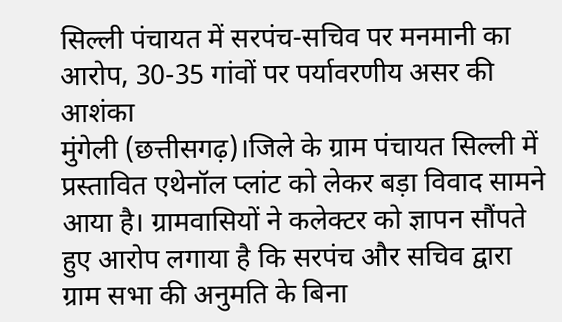सिल्ली पंचायत में सरपंच-सचिव पर मनमानी का आरोप, 30-35 गांवों पर पर्यावरणीय असर की आशंका
मुंगेली (छत्तीसगढ़)।जिले के ग्राम पंचायत सिल्ली में प्रस्तावित एथेनॉल प्लांट को लेकर बड़ा विवाद सामने आया है। ग्रामवासियों ने कलेक्टर को ज्ञापन सौंपते हुए आरोप लगाया है कि सरपंच और सचिव द्वारा ग्राम सभा की अनुमति के बिना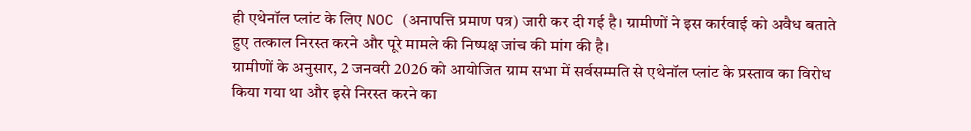ही एथेनॉल प्लांट के लिए NOC (अनापत्ति प्रमाण पत्र) जारी कर दी गई है। ग्रामीणों ने इस कार्रवाई को अवैध बताते हुए तत्काल निरस्त करने और पूरे मामले की निष्पक्ष जांच की मांग की है।
ग्रामीणों के अनुसार, 2 जनवरी 2026 को आयोजित ग्राम सभा में सर्वसम्मति से एथेनॉल प्लांट के प्रस्ताव का विरोध किया गया था और इसे निरस्त करने का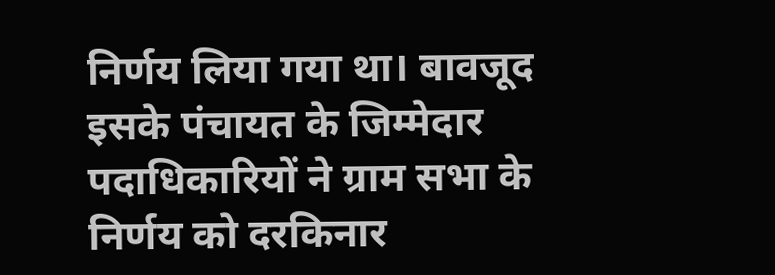निर्णय लिया गया था। बावजूद इसके पंचायत के जिम्मेदार पदाधिकारियों ने ग्राम सभा के निर्णय को दरकिनार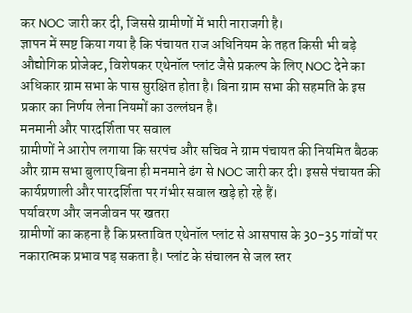कर NOC जारी कर दी, जिससे ग्रामीणों में भारी नाराजगी है।
ज्ञापन में स्पष्ट किया गया है कि पंचायत राज अधिनियम के तहत किसी भी बड़े औद्योगिक प्रोजेक्ट, विशेषकर एथेनॉल प्लांट जैसे प्रकल्प के लिए NOC देने का अधिकार ग्राम सभा के पास सुरक्षित होता है। बिना ग्राम सभा की सहमति के इस प्रकार का निर्णय लेना नियमों का उल्लंघन है।
मनमानी और पारदर्शिता पर सवाल
ग्रामीणों ने आरोप लगाया कि सरपंच और सचिव ने ग्राम पंचायत की नियमित बैठक और ग्राम सभा बुलाए बिना ही मनमाने ढंग से NOC जारी कर दी। इससे पंचायत की कार्यप्रणाली और पारदर्शिता पर गंभीर सवाल खड़े हो रहे हैं।
पर्यावरण और जनजीवन पर खतरा
ग्रामीणों का कहना है कि प्रस्तावित एथेनॉल प्लांट से आसपास के 30-35 गांवों पर नकारात्मक प्रभाव पड़ सकता है। प्लांट के संचालन से जल स्तर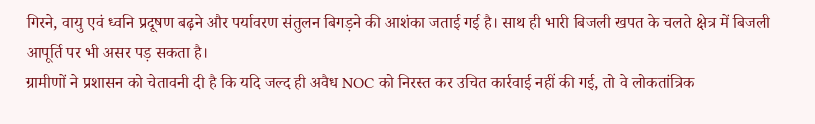गिरने, वायु एवं ध्वनि प्रदूषण बढ़ने और पर्यावरण संतुलन बिगड़ने की आशंका जताई गई है। साथ ही भारी बिजली खपत के चलते क्षेत्र में बिजली आपूर्ति पर भी असर पड़ सकता है।
ग्रामीणों ने प्रशासन को चेतावनी दी है कि यदि जल्द ही अवैध NOC को निरस्त कर उचित कार्रवाई नहीं की गई, तो वे लोकतांत्रिक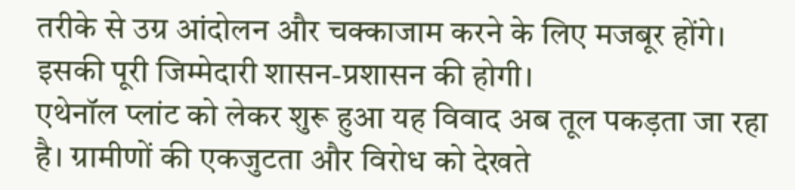तरीके से उग्र आंदोलन और चक्काजाम करने के लिए मजबूर होंगे। इसकी पूरी जिम्मेदारी शासन-प्रशासन की होगी।
एथेनॉल प्लांट को लेकर शुरू हुआ यह विवाद अब तूल पकड़ता जा रहा है। ग्रामीणों की एकजुटता और विरोध को देखते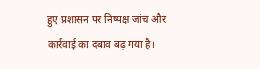हुए प्रशासन पर निष्पक्ष जांच और कार्रवाई का दबाव बढ़ गया है।